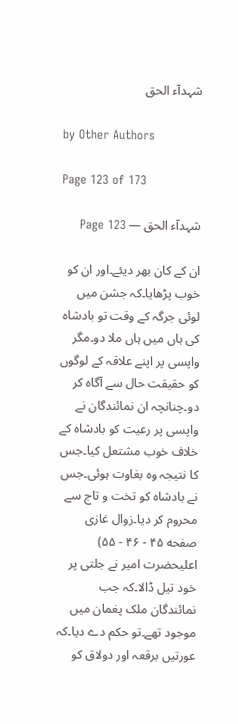شہدآء الحق

by Other Authors

Page 123 of 173

شہدآء الحق — Page 123

ان کے کان بھر دیئے۔اور ان کو خوب پڑھایا۔کہ جشن میں لوئی جرگہ کے وقت تو بادشاہ کی ہاں میں ہاں ملا دو۔مگر واپسی پر اپنے علاقہ کے لوگوں کو حقیقت حال سے آگاہ کر دو۔چنانچہ ان نمائندگان نے واپسی پر رعیت کو بادشاہ کے خلاف خوب مشتعل کیا۔جس کا نتیجہ وہ بغاوت ہوئی۔جس نے بادشاہ کو تخت و تاج سے محروم کر دیا۔زوال غازی صفحه ۴۵ - ۴۶ - ۵۵) اعلیحضرت امیر نے جلتی پر خود تیل ڈالا۔کہ جب نمائندگان ملک پغمان میں موجود تھے۔تو حکم دے دیا۔کہ عورتیں برقعہ اور دولاق کو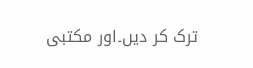ترک کر دیں۔اور مکتبی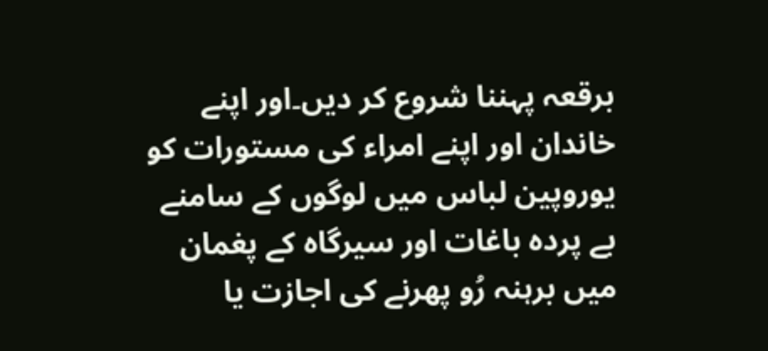برقعہ پہننا شروع کر دیں۔اور اپنے خاندان اور اپنے امراء کی مستورات کو یوروپین لباس میں لوگوں کے سامنے بے پردہ باغات اور سیرگاہ کے پغمان میں برہنہ رُو پھرنے کی اجازت یا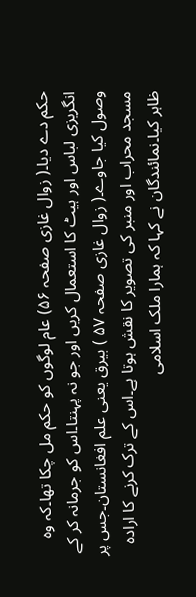حکم دے دیا۔( زوال غازی صفحہ ۵۶) عام لوگوں کو حکم مل چکا تھا۔کہ وہ انگریزی لباس اور ہیٹ کا استعمال کریں اور جو نہ پہنتا۔اس کو جرمانہ کر کے وصول کیا جاوے۔( زوال غازی صفحہ ۵۷ ) بیرق یعنی علم افغانستان۔جس پر مسجد محراب اور منبر کی تصویر کا نقش ہوتا ہے۔اس کے ترک کرنے کا ارادہ ظاہر کیا۔نمائندگان نے کہا کہ ہمارا ملک اسلامی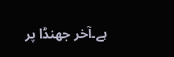ہے۔آخر جھنڈا پر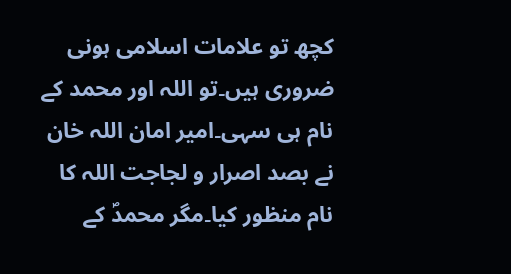کچھ تو علامات اسلامی ہونی ضروری ہیں۔تو اللہ اور محمد کے نام ہی سہی۔امیر امان اللہ خان نے بصد اصرار و لجاجت اللہ کا نام منظور کیا۔مگر محمدؐ کے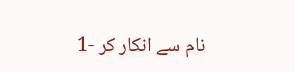نام سے انکار کر -1